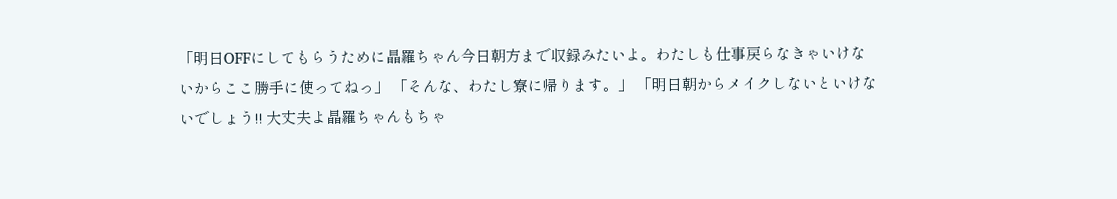「明日OFFにしてもらうために晶羅ちゃん今日朝方まで収録みたいよ。わたしも仕事戻らなきゃいけないからここ勝手に使ってねっ」 「そんな、わたし寮に帰ります。」 「明日朝からメイクしないといけないでしょう!! 大丈夫よ晶羅ちゃんもちゃ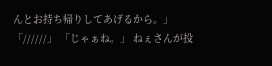んとお持ち帰りしてあげるから。」 「//////」 「じゃぁね。」 ねぇさんが投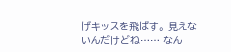げキッスを飛ばす。 見えないんだけどね…… なん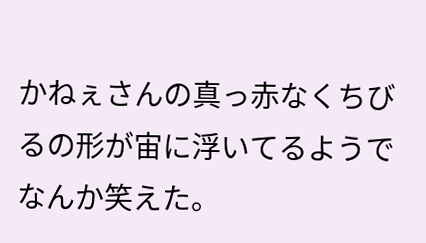かねぇさんの真っ赤なくちびるの形が宙に浮いてるようでなんか笑えた。